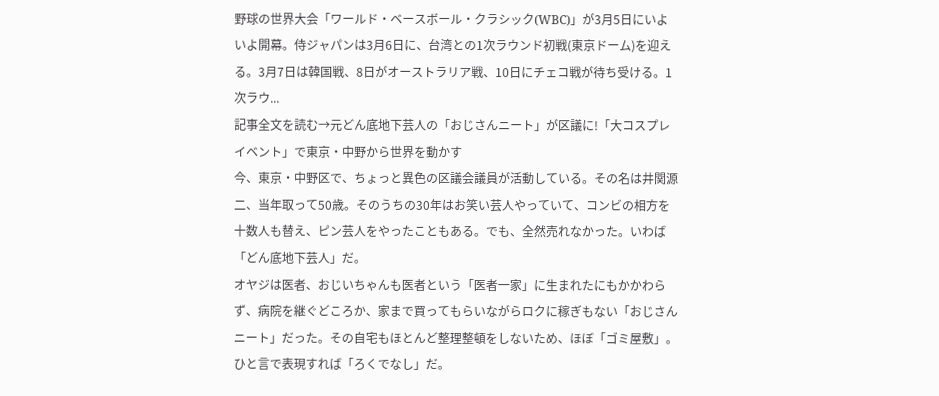野球の世界大会「ワールド・ベースボール・クラシック(WBC)」が3月5日にいよいよ開幕。侍ジャパンは3月6日に、台湾との1次ラウンド初戦(東京ドーム)を迎える。3月7日は韓国戦、8日がオーストラリア戦、10日にチェコ戦が待ち受ける。1次ラウ...
記事全文を読む→元どん底地下芸人の「おじさんニート」が区議に!「大コスプレイベント」で東京・中野から世界を動かす
今、東京・中野区で、ちょっと異色の区議会議員が活動している。その名は井関源二、当年取って50歳。そのうちの30年はお笑い芸人やっていて、コンビの相方を十数人も替え、ピン芸人をやったこともある。でも、全然売れなかった。いわば「どん底地下芸人」だ。
オヤジは医者、おじいちゃんも医者という「医者一家」に生まれたにもかかわらず、病院を継ぐどころか、家まで買ってもらいながらロクに稼ぎもない「おじさんニート」だった。その自宅もほとんど整理整頓をしないため、ほぼ「ゴミ屋敷」。 ひと言で表現すれば「ろくでなし」だ。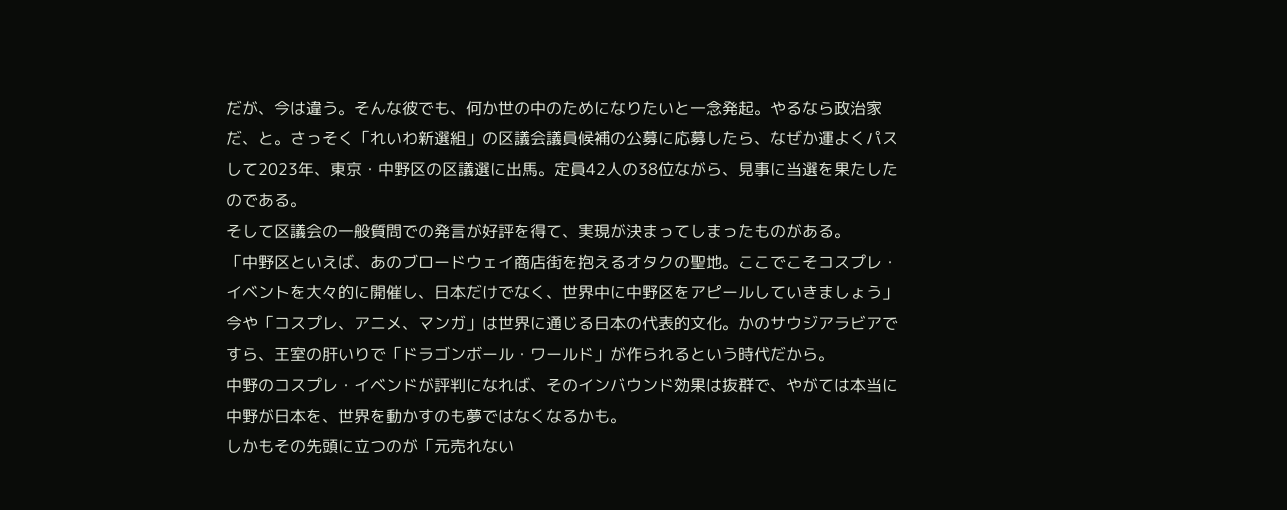だが、今は違う。そんな彼でも、何か世の中のためになりたいと一念発起。やるなら政治家だ、と。さっそく「れいわ新選組」の区議会議員候補の公募に応募したら、なぜか運よくパスして2023年、東京・中野区の区議選に出馬。定員42人の38位ながら、見事に当選を果たしたのである。
そして区議会の一般質問での発言が好評を得て、実現が決まってしまったものがある。
「中野区といえば、あのブロードウェイ商店街を抱えるオタクの聖地。ここでこそコスプレ・イベントを大々的に開催し、日本だけでなく、世界中に中野区をアピールしていきましょう」
今や「コスプレ、アニメ、マンガ」は世界に通じる日本の代表的文化。かのサウジアラビアですら、王室の肝いりで「ドラゴンボール・ワールド」が作られるという時代だから。
中野のコスプレ・イベンドが評判になれば、そのインバウンド効果は抜群で、やがては本当に中野が日本を、世界を動かすのも夢ではなくなるかも。
しかもその先頭に立つのが「元売れない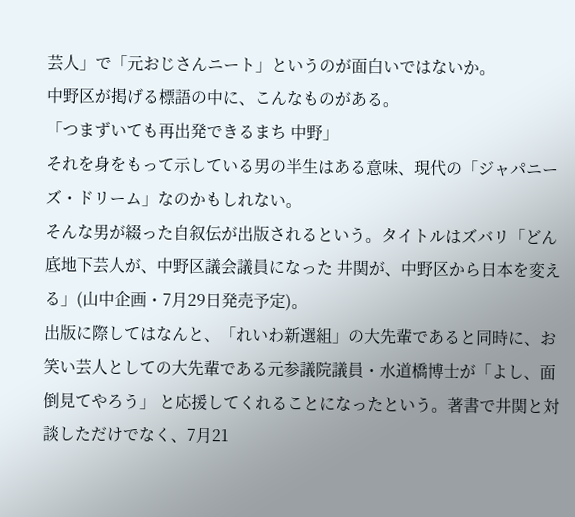芸人」で「元おじさんニート」というのが面白いではないか。
中野区が掲げる標語の中に、こんなものがある。
「つまずいても再出発できるまち 中野」
それを身をもって示している男の半生はある意味、現代の「ジャパニーズ・ドリーム」なのかもしれない。
そんな男が綴った自叙伝が出版されるという。タイトルはズバリ「どん底地下芸人が、中野区議会議員になった 井関が、中野区から日本を変える」(山中企画・7月29日発売予定)。
出版に際してはなんと、「れいわ新選組」の大先輩であると同時に、お笑い芸人としての大先輩である元参議院議員・水道橋博士が「よし、面倒見てやろう」 と応援してくれることになったという。著書で井関と対談しただけでなく、7月21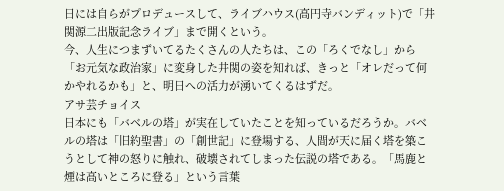日には自らがプロデュースして、ライブハウス(高円寺バンディット)で「井関源二出版記念ライブ」まで開くという。
今、人生につまずいてるたくさんの人たちは、この「ろくでなし」から「お元気な政治家」に変身した井関の姿を知れば、きっと「オレだって何かやれるかも」と、明日への活力が湧いてくるはずだ。
アサ芸チョイス
日本にも「バベルの塔」が実在していたことを知っているだろうか。バベルの塔は「旧約聖書」の「創世記」に登場する、人間が天に届く塔を築こうとして神の怒りに触れ、破壊されてしまった伝説の塔である。「馬鹿と煙は高いところに登る」という言葉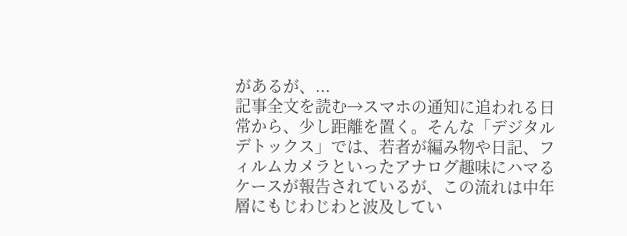があるが、...
記事全文を読む→スマホの通知に追われる日常から、少し距離を置く。そんな「デジタルデトックス」では、若者が編み物や日記、フィルムカメラといったアナログ趣味にハマるケースが報告されているが、この流れは中年層にもじわじわと波及してい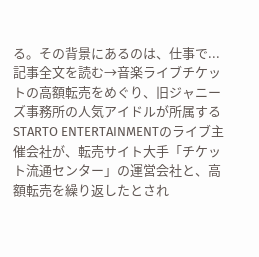る。その背景にあるのは、仕事で...
記事全文を読む→音楽ライブチケットの高額転売をめぐり、旧ジャニーズ事務所の人気アイドルが所属するSTARTO ENTERTAINMENTのライブ主催会社が、転売サイト大手「チケット流通センター」の運営会社と、高額転売を繰り返したとされ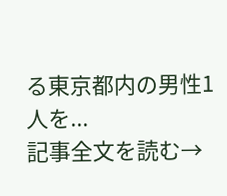る東京都内の男性1人を...
記事全文を読む→